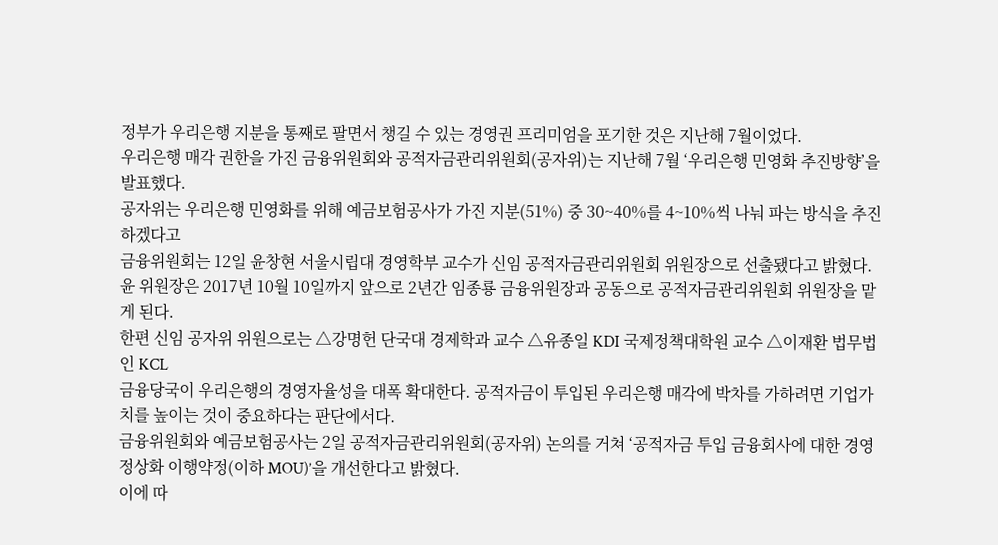정부가 우리은행 지분을 통째로 팔면서 챙길 수 있는 경영권 프리미엄을 포기한 것은 지난해 7월이었다.
우리은행 매각 권한을 가진 금융위원회와 공적자금관리위원회(공자위)는 지난해 7월 ‘우리은행 민영화 추진방향’을 발표했다.
공자위는 우리은행 민영화를 위해 예금보험공사가 가진 지분(51%) 중 30~40%를 4~10%씩 나눠 파는 방식을 추진하겠다고
금융위원회는 12일 윤창현 서울시립대 경영학부 교수가 신임 공적자금관리위원회 위원장으로 선출됐다고 밝혔다.
윤 위원장은 2017년 10월 10일까지 앞으로 2년간 임종룡 금융위원장과 공동으로 공적자금관리위원회 위원장을 맡게 된다.
한편 신임 공자위 위원으로는 △강명헌 단국대 경제학과 교수 △유종일 KDI 국제정책대학원 교수 △이재환 법무법인 KCL
금융당국이 우리은행의 경영자율성을 대폭 확대한다. 공적자금이 투입된 우리은행 매각에 박차를 가하려면 기업가치를 높이는 것이 중요하다는 판단에서다.
금융위원회와 예금보험공사는 2일 공적자금관리위원회(공자위) 논의를 거쳐 ‘공적자금 투입 금융회사에 대한 경영정상화 이행약정(이하 MOU)’을 개선한다고 밝혔다.
이에 따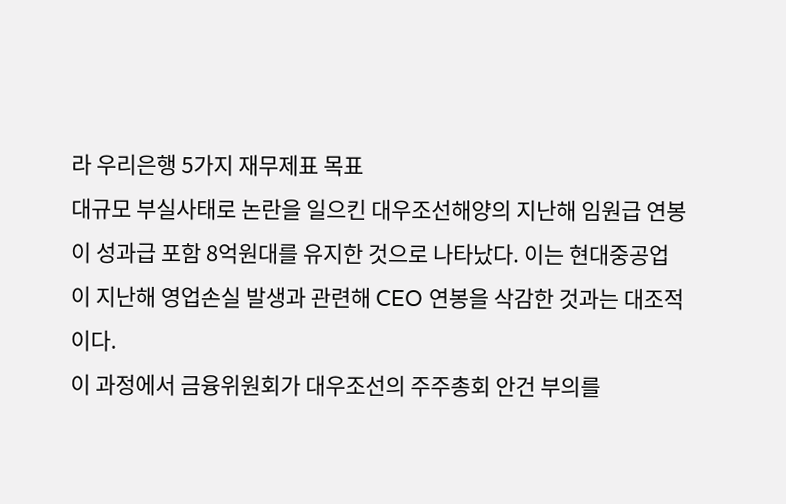라 우리은행 5가지 재무제표 목표
대규모 부실사태로 논란을 일으킨 대우조선해양의 지난해 임원급 연봉이 성과급 포함 8억원대를 유지한 것으로 나타났다. 이는 현대중공업이 지난해 영업손실 발생과 관련해 CEO 연봉을 삭감한 것과는 대조적이다.
이 과정에서 금융위원회가 대우조선의 주주총회 안건 부의를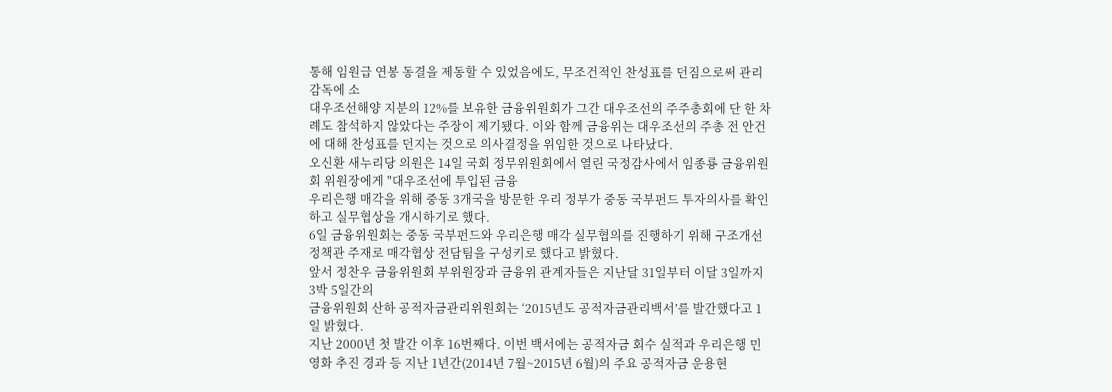통해 임원급 연봉 동결을 제동할 수 있었음에도, 무조건적인 찬성표를 던짐으로써 관리 감독에 소
대우조선해양 지분의 12%를 보유한 금융위원회가 그간 대우조선의 주주총회에 단 한 차례도 참석하지 않았다는 주장이 제기됐다. 이와 함께 금융위는 대우조선의 주총 전 안건에 대해 찬성표를 던지는 것으로 의사결정을 위임한 것으로 나타났다.
오신환 새누리당 의원은 14일 국회 정무위원회에서 열린 국정감사에서 임종룡 금융위원회 위원장에게 "대우조선에 투입된 금융
우리은행 매각을 위해 중동 3개국을 방문한 우리 정부가 중동 국부펀드 투자의사를 확인하고 실무협상을 개시하기로 했다.
6일 금융위원회는 중동 국부펀드와 우리은행 매각 실무협의를 진행하기 위해 구조개선정책관 주재로 매각협상 전담팀을 구성키로 했다고 밝혔다.
앞서 정찬우 금융위원회 부위원장과 금융위 관계자들은 지난달 31일부터 이달 3일까지 3박 5일간의
금융위원회 산하 공적자금관리위원회는 ‘2015년도 공적자금관리백서’를 발간했다고 1일 밝혔다.
지난 2000년 첫 발간 이후 16번째다. 이번 백서에는 공적자금 회수 실적과 우리은행 민영화 추진 경과 등 지난 1년간(2014년 7월~2015년 6월)의 주요 공적자금 운용현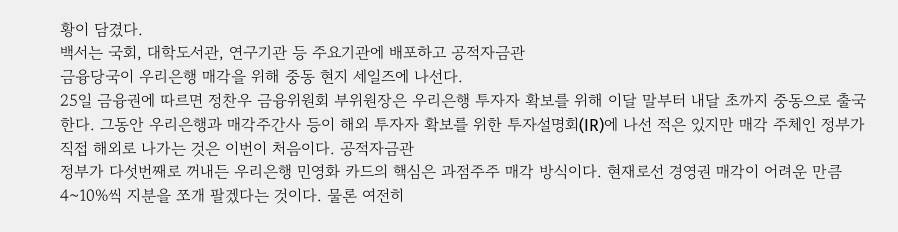황이 담겼다.
백서는 국회, 대학도서관, 연구기관 등 주요기관에 배포하고 공적자금관
금융당국이 우리은행 매각을 위해 중동 현지 세일즈에 나선다.
25일 금융권에 따르면 정찬우 금융위원회 부위원장은 우리은행 투자자 확보를 위해 이달 말부터 내달 초까지 중동으로 출국한다. 그동안 우리은행과 매각주간사 등이 해외 투자자 확보를 위한 투자설명회(IR)에 나선 적은 있지만 매각 주체인 정부가 직접 해외로 나가는 것은 이번이 처음이다. 공적자금관
정부가 다섯번째로 꺼내든 우리은행 민영화 카드의 핵심은 과점주주 매각 방식이다. 현재로선 경영권 매각이 어려운 만큼 4~10%씩 지분을 쪼개 팔겠다는 것이다. 물론 여전히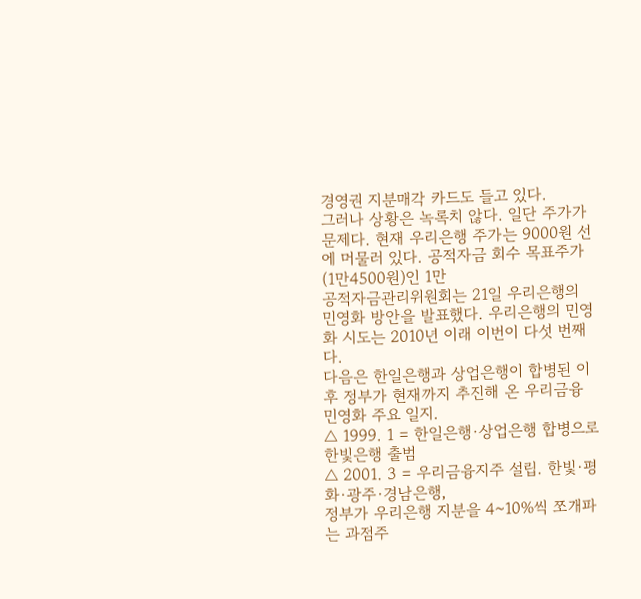경영권 지분매각 카드도 들고 있다.
그러나 상황은 녹록치 않다. 일단 주가가 문제다. 현재 우리은행 주가는 9000원 선에 머물러 있다. 공적자금 회수 목표주가(1만4500원)인 1만
공적자금관리위원회는 21일 우리은행의 민영화 방안을 발표했다. 우리은행의 민영화 시도는 2010년 이래 이번이 다섯 번째다.
다음은 한일은행과 상업은행이 합병된 이후 정부가 현재까지 추진해 온 우리금융 민영화 주요 일지.
△ 1999. 1 = 한일은행·상업은행 합병으로 한빛은행 출범
△ 2001. 3 = 우리금융지주 설립. 한빛·평화·광주·경남은행,
정부가 우리은행 지분을 4~10%씩 쪼개파는 과점주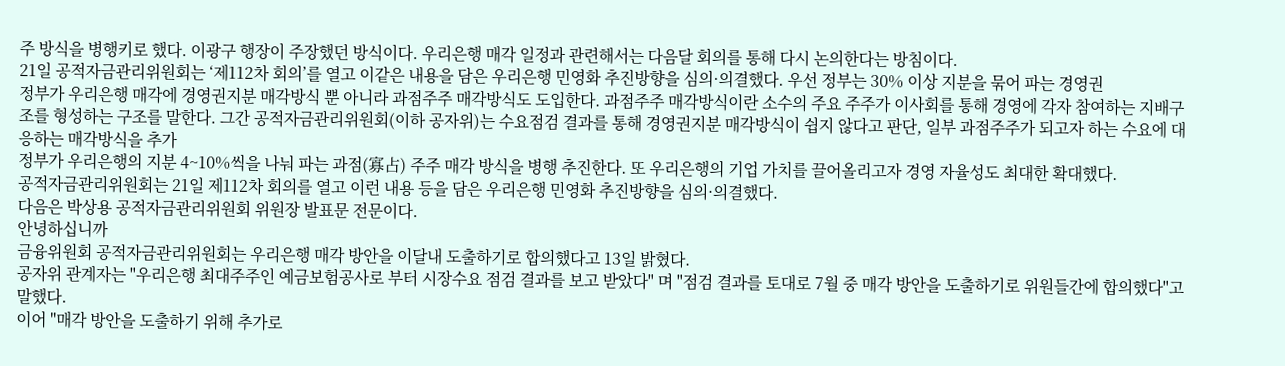주 방식을 병행키로 했다. 이광구 행장이 주장했던 방식이다. 우리은행 매각 일정과 관련해서는 다음달 회의를 통해 다시 논의한다는 방침이다.
21일 공적자금관리위원회는 ‘제112차 회의’를 열고 이같은 내용을 담은 우리은행 민영화 추진방향을 심의·의결했다. 우선 정부는 30% 이상 지분을 묶어 파는 경영권
정부가 우리은행 매각에 경영권지분 매각방식 뿐 아니라 과점주주 매각방식도 도입한다. 과점주주 매각방식이란 소수의 주요 주주가 이사회를 통해 경영에 각자 참여하는 지배구조를 형성하는 구조를 말한다. 그간 공적자금관리위원회(이하 공자위)는 수요점검 결과를 통해 경영권지분 매각방식이 쉽지 않다고 판단, 일부 과점주주가 되고자 하는 수요에 대응하는 매각방식을 추가
정부가 우리은행의 지분 4~10%씩을 나눠 파는 과점(寡占) 주주 매각 방식을 병행 추진한다. 또 우리은행의 기업 가치를 끌어올리고자 경영 자율성도 최대한 확대했다.
공적자금관리위원회는 21일 제112차 회의를 열고 이런 내용 등을 담은 우리은행 민영화 추진방향을 심의·의결했다.
다음은 박상용 공적자금관리위원회 위원장 발표문 전문이다.
안녕하십니까
금융위원회 공적자금관리위원회는 우리은행 매각 방안을 이달내 도출하기로 합의했다고 13일 밝혔다.
공자위 관계자는 "우리은행 최대주주인 예금보험공사로 부터 시장수요 점검 결과를 보고 받았다" 며 "점검 결과를 토대로 7월 중 매각 방안을 도출하기로 위원들간에 합의했다"고 말했다.
이어 "매각 방안을 도출하기 위해 추가로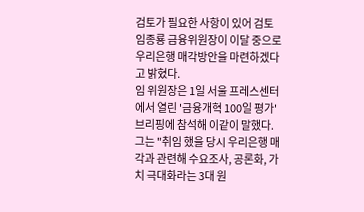검토가 필요한 사항이 있어 검토
임종룡 금융위원장이 이달 중으로 우리은행 매각방안을 마련하겠다고 밝혔다.
임 위원장은 1일 서울 프레스센터에서 열린 '금융개혁 100일 평가' 브리핑에 참석해 이같이 말했다.
그는 "취임 했을 당시 우리은행 매각과 관련해 수요조사, 공론화, 가치 극대화라는 3대 원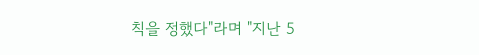칙을 정했다"라며 "지난 5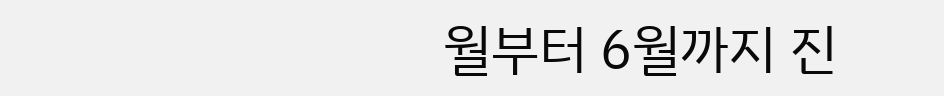월부터 6월까지 진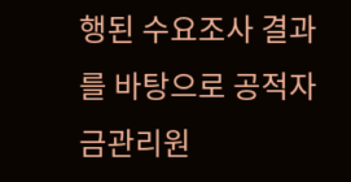행된 수요조사 결과를 바탕으로 공적자금관리원